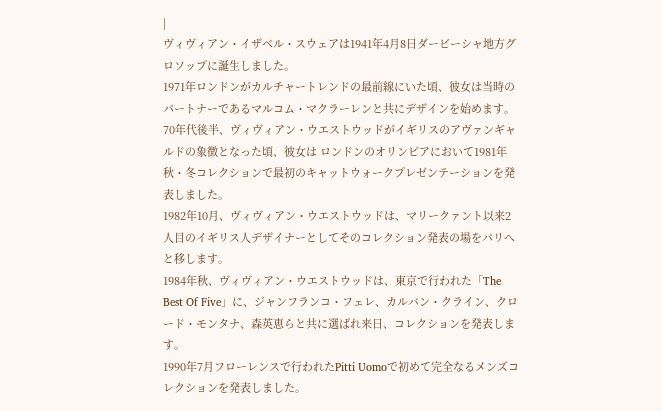|
ヴィヴィアン・イザベル・スウェアは1941年4月8日ダービーシャ地方グロソップに誕生しました。
1971年ロンドンがカルチャートレンドの最前線にいた頃、彼女は当時のパートナーであるマルコム・マクラーレンと共にデザインを始めます。
70年代後半、ヴィヴィアン・ウエストウッドがイギリスのアヴァンギャルドの象徴となった頃、彼女は ロンドンのオリンピアにおいて1981年秋・冬コレクションで最初のキャットウォークプレゼンテーションを発表しました。
1982年10月、ヴィヴィアン・ウエストウッドは、マリークァント以来2人目のイギリス人デザイナーとしてそのコレクション発表の場をパリへと移します。
1984年秋、ヴィヴィアン・ウエストウッドは、東京で行われた「The Best Of Five」に、ジャンフランコ・フェレ、カルバン・クライン、クロード・モンタナ、森英恵らと共に選ばれ来日、コレクションを発表します。
1990年7月フローレンスで行われたPitti Uomoで初めて完全なるメンズコレクションを発表しました。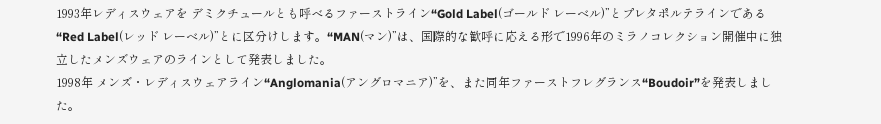1993年レディスウェアを デミクチュールとも呼べるファーストライン“Gold Label(ゴールド レーベル)”とプレタポルテラインである“Red Label(レッド レーベル)”とに区分けします。“MAN(マン)”は、国際的な歓呼に応える形で1996年のミラノコレクション開催中に独立したメンズウェアのラインとして発表しました。
1998年 メンズ・レディスウェアライン“Anglomania(アングロマニア)”を、また同年ファーストフレグランス“Boudoir”を発表しました。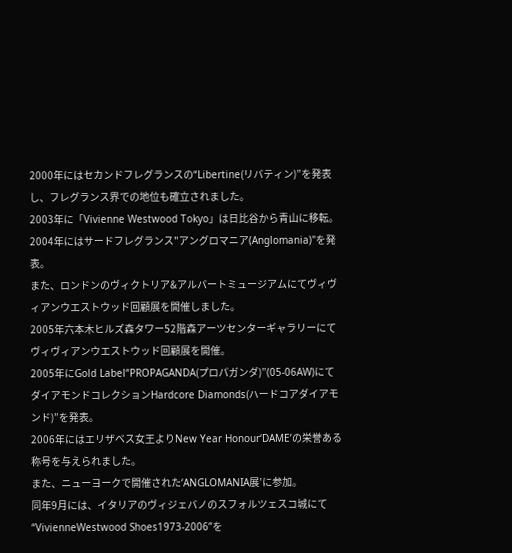2000年にはセカンドフレグランスの“Libertine(リバティン)”を発表し、フレグランス界での地位も確立されました。
2003年に「Vivienne Westwood Tokyo」は日比谷から青山に移転。
2004年にはサードフレグランス"アングロマニア(Anglomania)"を発表。
また、ロンドンのヴィクトリア&アルバートミュージアムにてヴィヴィアンウエストウッド回顧展を開催しました。
2005年六本木ヒルズ森タワー52階森アーツセンターギャラリーにてヴィヴィアンウエストウッド回顧展を開催。
2005年にGold Label“PROPAGANDA(プロパガンダ)”(05-06AW)にてダイアモンドコレクションHardcore Diamonds(ハードコアダイアモンド)”を発表。
2006年にはエリザベス女王よりNew Year Honour‘DAME’の栄誉ある称号を与えられました。
また、ニューヨークで開催された‘ANGLOMANIA展’に参加。
同年9月には、イタリアのヴィジェバノのスフォルツェスコ城にて“VivienneWestwood Shoes1973-2006”を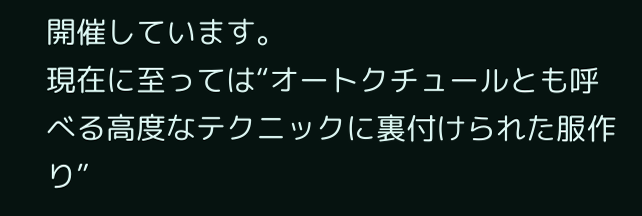開催しています。
現在に至っては“オートクチュールとも呼べる高度なテクニックに裏付けられた服作り”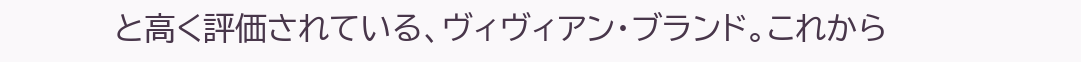と高く評価されている、ヴィヴィアン・ブランド。これから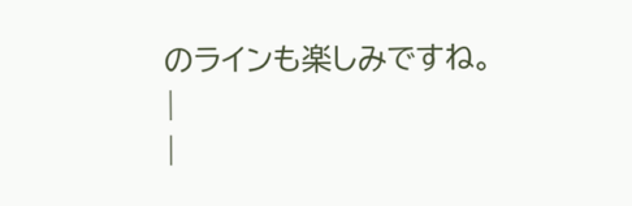のラインも楽しみですね。
|
|